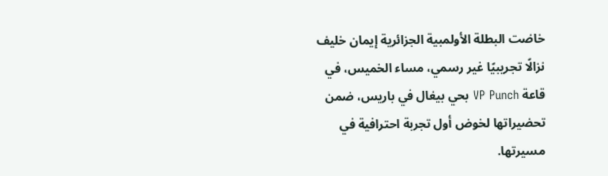خاضت البطلة الأولمبية الجزائرية إيمان خليف نزالًا تجريبيًا غير رسمي، مساء الخميس، في قاعة VP Punch بحي بيغال في باريس، ضمن تحضيراتها لخوض أول تجربة احترافية في مسيرتها.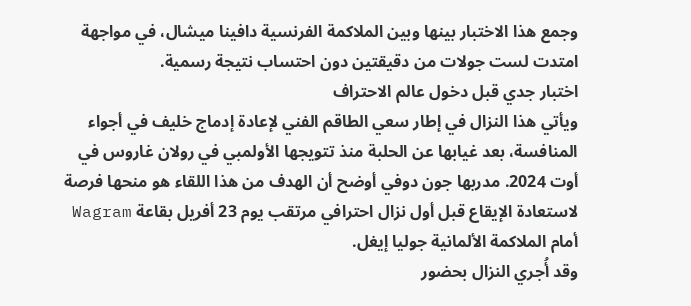وجمع هذا الاختبار بينها وبين الملاكمة الفرنسية دافينا ميشال، في مواجهة امتدت لست جولات من دقيقتين دون احتساب نتيجة رسمية.
اختبار جدي قبل دخول عالم الاحتراف
ويأتي هذا النزال في إطار سعي الطاقم الفني لإعادة إدماج خليف في أجواء المنافسة، بعد غيابها عن الحلبة منذ تتويجها الأولمبي في رولان غاروس في أوت 2024. مدربها جون دوفي أوضح أن الهدف من هذا اللقاء هو منحها فرصة لاستعادة الإيقاع قبل أول نزال احترافي مرتقب يوم 23 أفريل بقاعة Wagram أمام الملاكمة الألمانية جوليا إيغل.
وقد أُجري النزال بحضور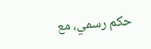حكم رسمي، مع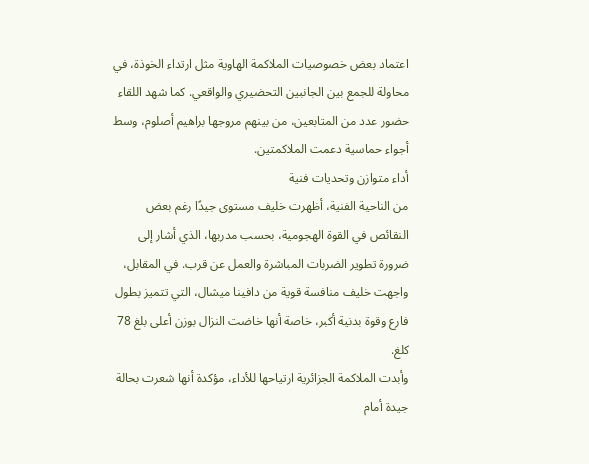اعتماد بعض خصوصيات الملاكمة الهاوية مثل ارتداء الخوذة، في محاولة للجمع بين الجانبين التحضيري والواقعي. كما شهد اللقاء حضور عدد من المتابعين، من بينهم مروجها براهيم أصلوم، وسط أجواء حماسية دعمت الملاكمتين.
أداء متوازن وتحديات فنية
من الناحية الفنية، أظهرت خليف مستوى جيدًا رغم بعض النقائص في القوة الهجومية، بحسب مدربها، الذي أشار إلى ضرورة تطوير الضربات المباشرة والعمل عن قرب. في المقابل، واجهت خليف منافسة قوية من دافينا ميشال، التي تتميز بطول فارع وقوة بدنية أكبر، خاصة أنها خاضت النزال بوزن أعلى بلغ 78 كلغ.
وأبدت الملاكمة الجزائرية ارتياحها للأداء، مؤكدة أنها شعرت بحالة جيدة أمام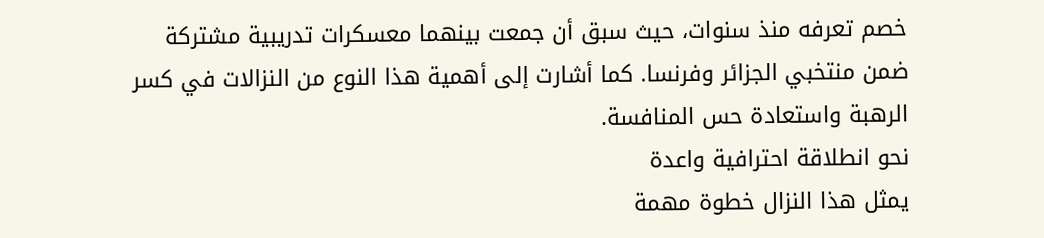خصم تعرفه منذ سنوات، حيث سبق أن جمعت بينهما معسكرات تدريبية مشتركة ضمن منتخبي الجزائر وفرنسا. كما أشارت إلى أهمية هذا النوع من النزالات في كسر الرهبة واستعادة حس المنافسة.
نحو انطلاقة احترافية واعدة
يمثل هذا النزال خطوة مهمة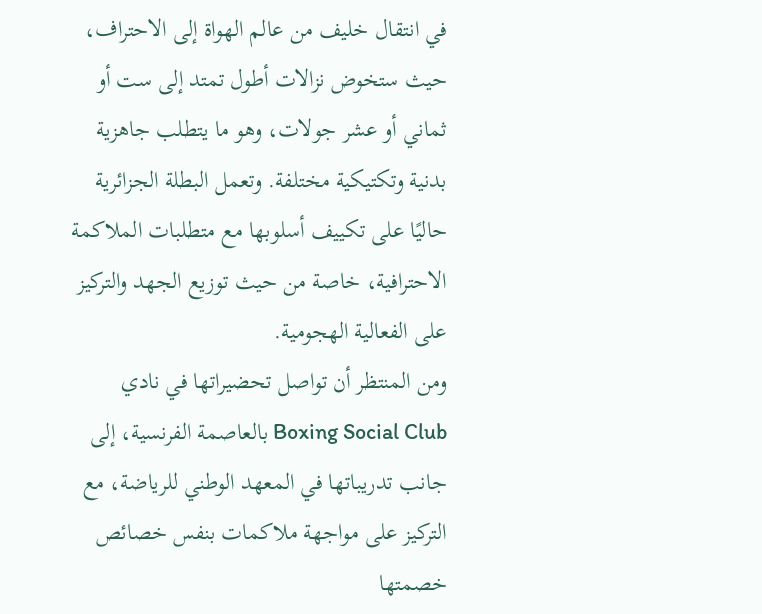في انتقال خليف من عالم الهواة إلى الاحتراف، حيث ستخوض نزالات أطول تمتد إلى ست أو ثماني أو عشر جولات، وهو ما يتطلب جاهزية بدنية وتكتيكية مختلفة. وتعمل البطلة الجزائرية حاليًا على تكييف أسلوبها مع متطلبات الملاكمة الاحترافية، خاصة من حيث توزيع الجهد والتركيز على الفعالية الهجومية.
ومن المنتظر أن تواصل تحضيراتها في نادي Boxing Social Club بالعاصمة الفرنسية، إلى جانب تدريباتها في المعهد الوطني للرياضة، مع التركيز على مواجهة ملاكمات بنفس خصائص خصمتها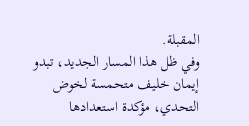المقبلة.
وفي ظل هذا المسار الجديد، تبدو إيمان خليف متحمسة لخوض التحدي، مؤكدة استعدادها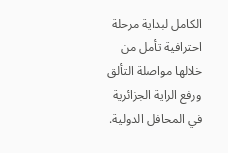الكامل لبداية مرحلة احترافية تأمل من خلالها مواصلة التألق ورفع الراية الجزائرية في المحافل الدولية.